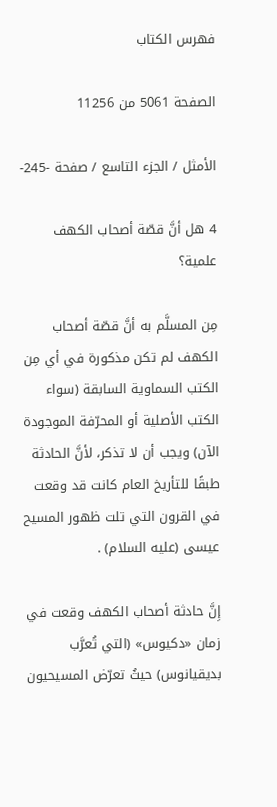فهرس الكتاب

الصفحة 5061 من 11256

الأمثل / الجزء التاسع / صفحة -245-

4 هل أنَّ قصّة أصحاب الكهف علمية؟

مِن المسلَّم به أنَّ قصّة أصحاب الكهف لم تكن مذكورة في أي مِن الكتب السماوية السابقة (سواء الكتب الأصلية أو المحرّفة الموجودة الآن) ويجب أن لا تذكر، لأنَّ الحادثة طبقًا للتأريخ العام كانت قد وقعت في القرون التي تلت ظهور المسيح عيسى (عليه السلام) .

إِنَّ حادثة أصحاب الكهف وقعت في زمان «دكيوس» (التي تُعرَّب بديقيانوس) حيثُ تعرّض المسيحيون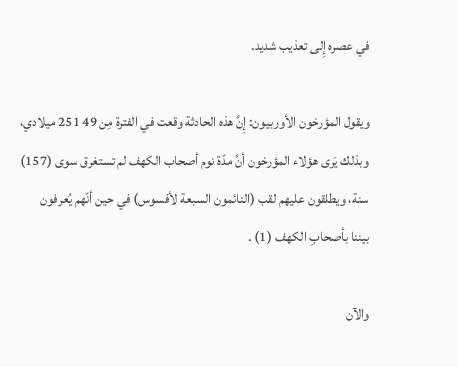في عصره إِلى تعذيب شديد.

ويقول المؤرخون الأوربيون: إِنَّ هذه الحادثة وقعت في الفترة مِن 49 251 ميلادي، وبذلك يَرى هؤلاء المؤرخون أنَّ مدّة نوم أصحاب الكهف لم تستغرق سوى (157) سنة، ويطلقون عليهم لقب (النائمون السبعة لأفسوس) في حين أنّهم يُعرفون بيننا بأصحابِ الكهف (1) .

والآن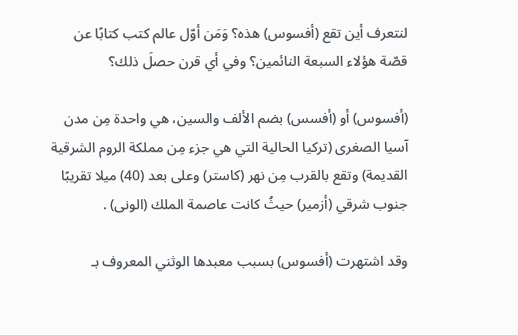لنتعرف أين تقع (أفسوس) هذه؟ وَمَن أوّل عالم كتب كتابًا عن قصّة هؤلاء السبعة النائمين؟ وفي أي قرن حصلَ ذلك؟

(أفسوس) أو (أفسس) بضم الألف والسين، هي واحدة مِن مدن آسيا الصغرى (تركيا الحالية التي هي جزء مِن مملكة الروم الشرقية القديمة) وتقع بالقرب مِن نهر (كاستر) وعلى بعد (40) ميلا تقريبًا جنوب شرقي (أزمير) حيثُ كانت عاصمة الملك (الونى) .

وقد اشتهرت (أفسوس) بسبب معبدها الوثني المعروف بـ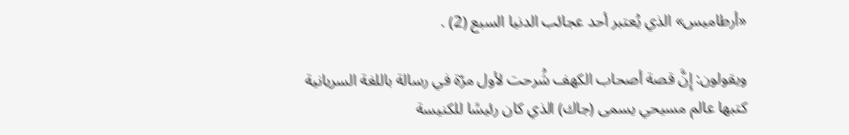«أرطاميس» الذي يُعتبر أحد عجائب الدنيا السبع (2) .

ويقولون: إِنَّ قصة أصحاب الكهف شُرحت لأول مرّة في رسالة باللغة السريانية كتبها عالم مسيحي يسمى (جاك) الذي كان رئيسًا للكنيسة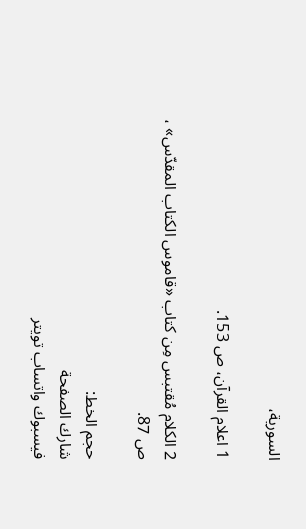السورية،

1 اعلام القرآن، ص 153.

2 الكلام مُقتبس مِن كتاب «قاموس الكتاب المقدّس» ، ص 87.

حجم الخط:
شارك الصفحة
فيسبوك واتساب تويتر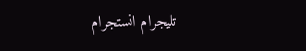تليجرام انستجرام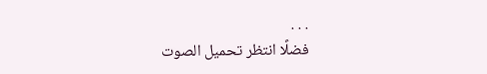. . .
فضلًا انتظر تحميل الصوت